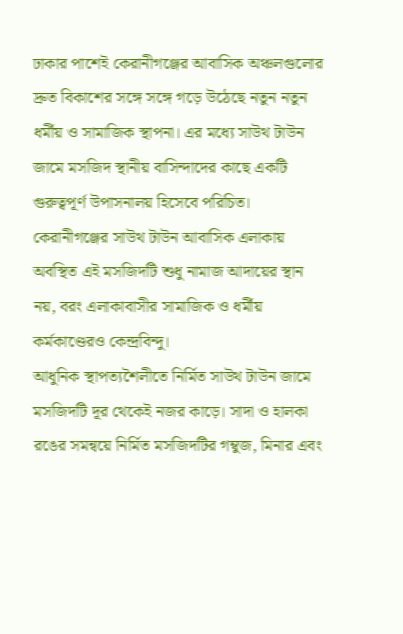ঢাকার পাশেই কেরানীগঞ্জের আবাসিক অঞ্চলগুলোর দ্রুত বিকাশের সঙ্গে সঙ্গে গড়ে উঠেছে নতুন নতুন ধর্মীয় ও সামাজিক স্থাপনা। এর মধ্যে সাউথ টাউন জামে মসজিদ স্থানীয় বাসিন্দাদের কাছে একটি গুরুত্বপূর্ণ উপাসনালয় হিসেবে পরিচিত।
কেরানীগঞ্জের সাউথ টাউন আবাসিক এলাকায় অবস্থিত এই মসজিদটি শুধু নামাজ আদায়ের স্থান নয়, বরং এলাকাবাসীর সামাজিক ও ধর্মীয় কর্মকাণ্ডেরও কেন্দ্রবিন্দু।
আধুনিক স্থাপত্যশৈলীতে নির্মিত সাউথ টাউন জামে মসজিদটি দূর থেকেই নজর কাড়ে। সাদা ও হালকা রঙের সমন্বয়ে নির্মিত মসজিদটির গম্বুজ, মিনার এবং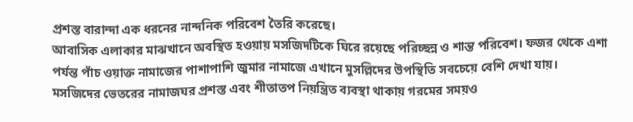প্রশস্ত বারান্দা এক ধরনের নান্দনিক পরিবেশ তৈরি করেছে।
আবাসিক এলাকার মাঝখানে অবস্থিত হওয়ায় মসজিদটিকে ঘিরে রয়েছে পরিচ্ছন্ন ও শান্ত পরিবেশ। ফজর থেকে এশা পর্যন্ত পাঁচ ওয়াক্ত নামাজের পাশাপাশি জুমার নামাজে এখানে মুসল্লিদের উপস্থিতি সবচেয়ে বেশি দেখা যায়।
মসজিদের ভেতরের নামাজঘর প্রশস্ত এবং শীতাতপ নিয়ন্ত্রিত ব্যবস্থা থাকায় গরমের সময়ও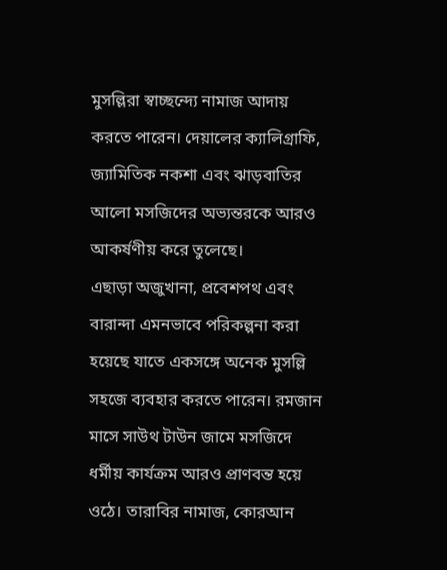মুসল্লিরা স্বাচ্ছন্দ্যে নামাজ আদায় করতে পারেন। দেয়ালের ক্যালিগ্রাফি, জ্যামিতিক নকশা এবং ঝাড়বাতির আলো মসজিদের অভ্যন্তরকে আরও আকর্ষণীয় করে তুলেছে।
এছাড়া অজুখানা, প্রবেশপথ এবং বারান্দা এমনভাবে পরিকল্পনা করা হয়েছে যাতে একসঙ্গে অনেক মুসল্লি সহজে ব্যবহার করতে পারেন। রমজান মাসে সাউথ টাউন জামে মসজিদে ধর্মীয় কার্যক্রম আরও প্রাণবন্ত হয়ে ওঠে। তারাবির নামাজ, কোরআন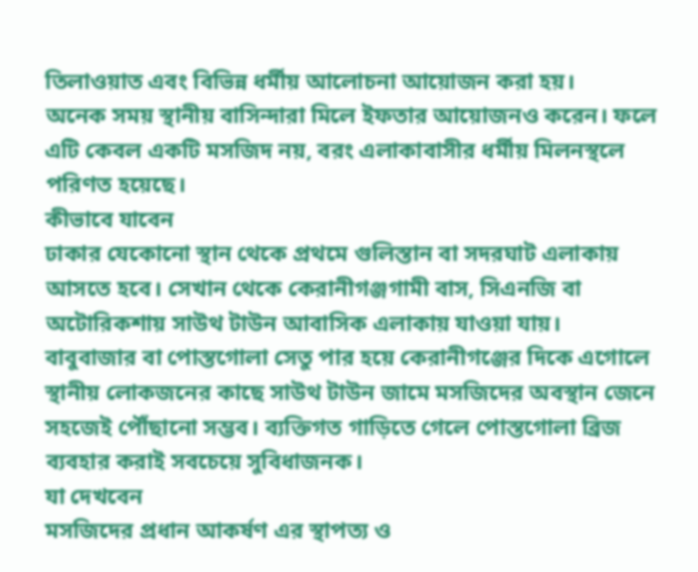তিলাওয়াত এবং বিভিন্ন ধর্মীয় আলোচনা আয়োজন করা হয়।
অনেক সময় স্থানীয় বাসিন্দারা মিলে ইফতার আয়োজনও করেন। ফলে এটি কেবল একটি মসজিদ নয়, বরং এলাকাবাসীর ধর্মীয় মিলনস্থলে পরিণত হয়েছে।
কীভাবে যাবেন
ঢাকার যেকোনো স্থান থেকে প্রথমে গুলিস্তান বা সদরঘাট এলাকায় আসতে হবে। সেখান থেকে কেরানীগঞ্জগামী বাস, সিএনজি বা অটোরিকশায় সাউথ টাউন আবাসিক এলাকায় যাওয়া যায়।
বাবুবাজার বা পোস্তগোলা সেতু পার হয়ে কেরানীগঞ্জের দিকে এগোলে স্থানীয় লোকজনের কাছে সাউথ টাউন জামে মসজিদের অবস্থান জেনে সহজেই পৌঁছানো সম্ভব। ব্যক্তিগত গাড়িতে গেলে পোস্তগোলা ব্রিজ ব্যবহার করাই সবচেয়ে সুবিধাজনক।
যা দেখবেন
মসজিদের প্রধান আকর্ষণ এর স্থাপত্য ও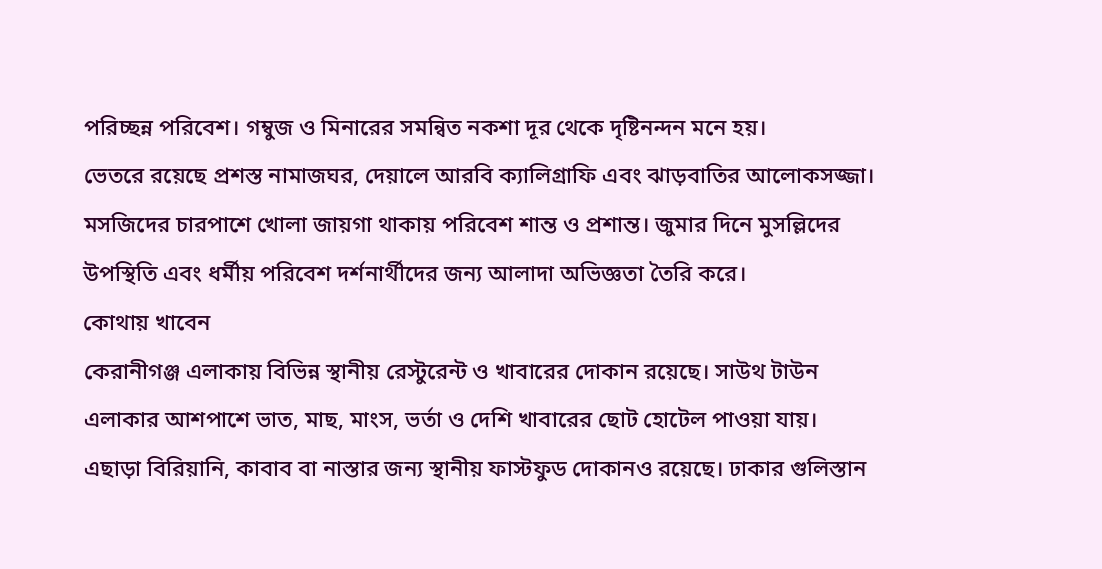পরিচ্ছন্ন পরিবেশ। গম্বুজ ও মিনারের সমন্বিত নকশা দূর থেকে দৃষ্টিনন্দন মনে হয়।
ভেতরে রয়েছে প্রশস্ত নামাজঘর, দেয়ালে আরবি ক্যালিগ্রাফি এবং ঝাড়বাতির আলোকসজ্জা। মসজিদের চারপাশে খোলা জায়গা থাকায় পরিবেশ শান্ত ও প্রশান্ত। জুমার দিনে মুসল্লিদের উপস্থিতি এবং ধর্মীয় পরিবেশ দর্শনার্থীদের জন্য আলাদা অভিজ্ঞতা তৈরি করে।
কোথায় খাবেন
কেরানীগঞ্জ এলাকায় বিভিন্ন স্থানীয় রেস্টুরেন্ট ও খাবারের দোকান রয়েছে। সাউথ টাউন এলাকার আশপাশে ভাত, মাছ, মাংস, ভর্তা ও দেশি খাবারের ছোট হোটেল পাওয়া যায়।
এছাড়া বিরিয়ানি, কাবাব বা নাস্তার জন্য স্থানীয় ফাস্টফুড দোকানও রয়েছে। ঢাকার গুলিস্তান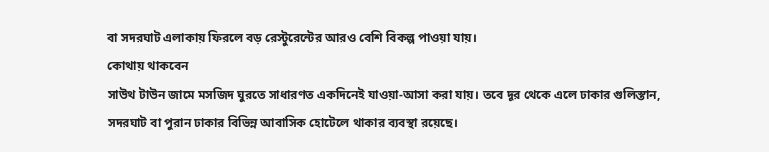বা সদরঘাট এলাকায় ফিরলে বড় রেস্টুরেন্টের আরও বেশি বিকল্প পাওয়া যায়।
কোথায় থাকবেন
সাউথ টাউন জামে মসজিদ ঘুরতে সাধারণত একদিনেই যাওয়া-আসা করা যায়। তবে দূর থেকে এলে ঢাকার গুলিস্তান, সদরঘাট বা পুরান ঢাকার বিভিন্ন আবাসিক হোটেলে থাকার ব্যবস্থা রয়েছে।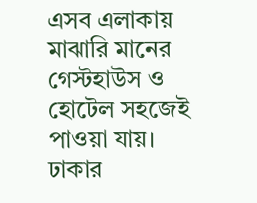এসব এলাকায় মাঝারি মানের গেস্টহাউস ও হোটেল সহজেই পাওয়া যায়। ঢাকার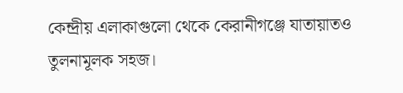কেন্দ্রীয় এলাকাগুলো থেকে কেরানীগঞ্জে যাতায়াতও তুলনামূলক সহজ।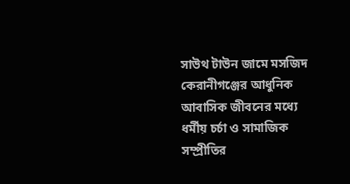সাউথ টাউন জামে মসজিদ কেরানীগঞ্জের আধুনিক আবাসিক জীবনের মধ্যে ধর্মীয় চর্চা ও সামাজিক সম্প্রীতির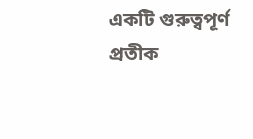একটি গুরুত্বপূর্ণ প্রতীক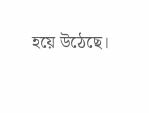হয়ে উঠেছে।